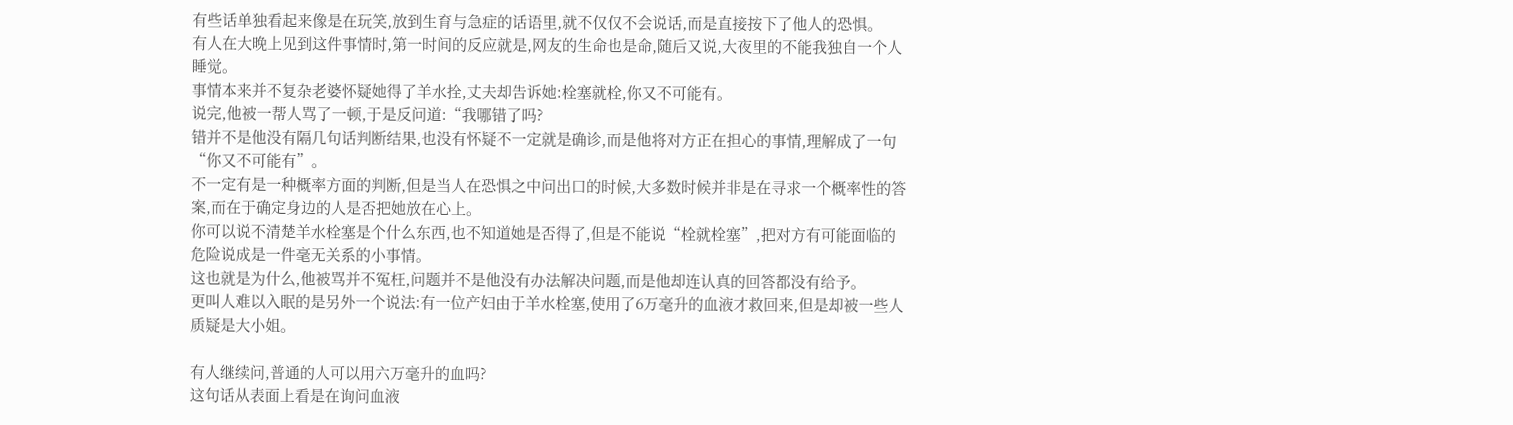有些话单独看起来像是在玩笑,放到生育与急症的话语里,就不仅仅不会说话,而是直接按下了他人的恐惧。
有人在大晚上见到这件事情时,第一时间的反应就是,网友的生命也是命,随后又说,大夜里的不能我独自一个人睡觉。
事情本来并不复杂老婆怀疑她得了羊水拴,丈夫却告诉她:栓塞就栓,你又不可能有。
说完,他被一帮人骂了一顿,于是反问道:“我哪错了吗?
错并不是他没有隔几句话判断结果,也没有怀疑不一定就是确诊,而是他将对方正在担心的事情,理解成了一句“你又不可能有”。
不一定有是一种概率方面的判断,但是当人在恐惧之中问出口的时候,大多数时候并非是在寻求一个概率性的答案,而在于确定身边的人是否把她放在心上。
你可以说不清楚羊水栓塞是个什么东西,也不知道她是否得了,但是不能说“栓就栓塞”,把对方有可能面临的危险说成是一件毫无关系的小事情。
这也就是为什么,他被骂并不冤枉,问题并不是他没有办法解决问题,而是他却连认真的回答都没有给予。
更叫人难以入眠的是另外一个说法:有一位产妇由于羊水栓塞,使用了6万毫升的血液才救回来,但是却被一些人质疑是大小姐。

有人继续问,普通的人可以用六万毫升的血吗?
这句话从表面上看是在询问血液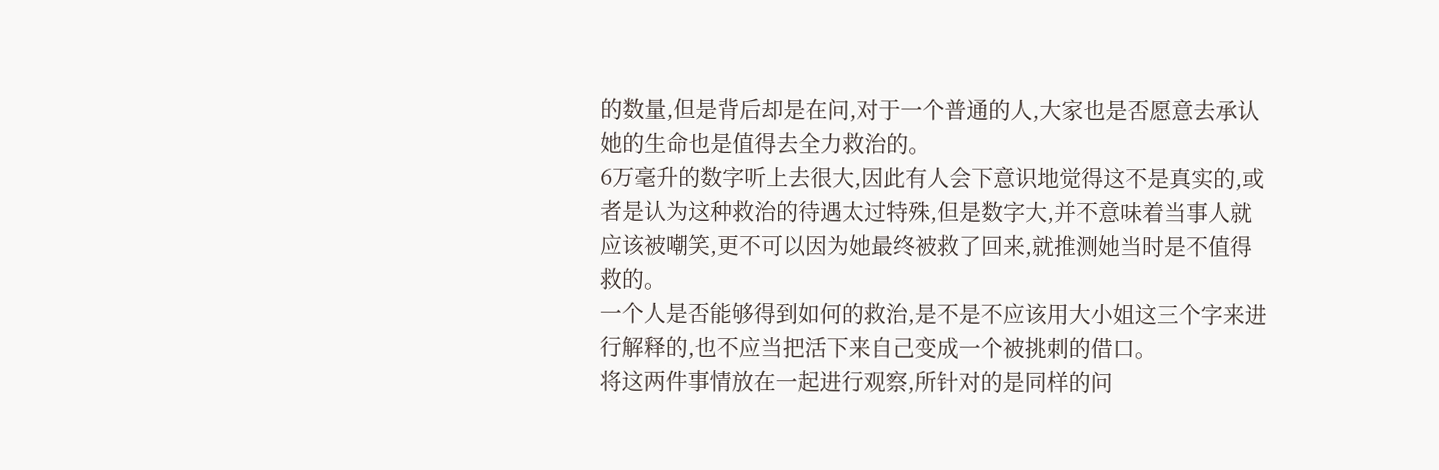的数量,但是背后却是在问,对于一个普通的人,大家也是否愿意去承认她的生命也是值得去全力救治的。
6万毫升的数字听上去很大,因此有人会下意识地觉得这不是真实的,或者是认为这种救治的待遇太过特殊,但是数字大,并不意味着当事人就应该被嘲笑,更不可以因为她最终被救了回来,就推测她当时是不值得救的。
一个人是否能够得到如何的救治,是不是不应该用大小姐这三个字来进行解释的,也不应当把活下来自己变成一个被挑刺的借口。
将这两件事情放在一起进行观察,所针对的是同样的问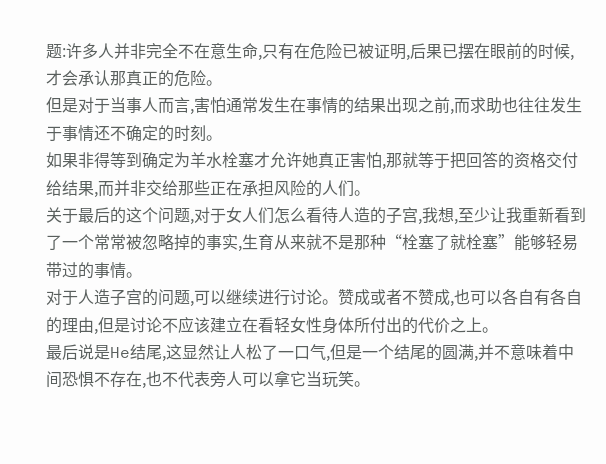题:许多人并非完全不在意生命,只有在危险已被证明,后果已摆在眼前的时候,才会承认那真正的危险。
但是对于当事人而言,害怕通常发生在事情的结果出现之前,而求助也往往发生于事情还不确定的时刻。
如果非得等到确定为羊水栓塞才允许她真正害怕,那就等于把回答的资格交付给结果,而并非交给那些正在承担风险的人们。
关于最后的这个问题,对于女人们怎么看待人造的子宫,我想,至少让我重新看到了一个常常被忽略掉的事实,生育从来就不是那种“栓塞了就栓塞”能够轻易带过的事情。
对于人造子宫的问题,可以继续进行讨论。赞成或者不赞成,也可以各自有各自的理由,但是讨论不应该建立在看轻女性身体所付出的代价之上。
最后说是He结尾,这显然让人松了一口气,但是一个结尾的圆满,并不意味着中间恐惧不存在,也不代表旁人可以拿它当玩笑。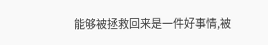能够被拯救回来是一件好事情,被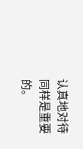认真地对待同样是重要的。